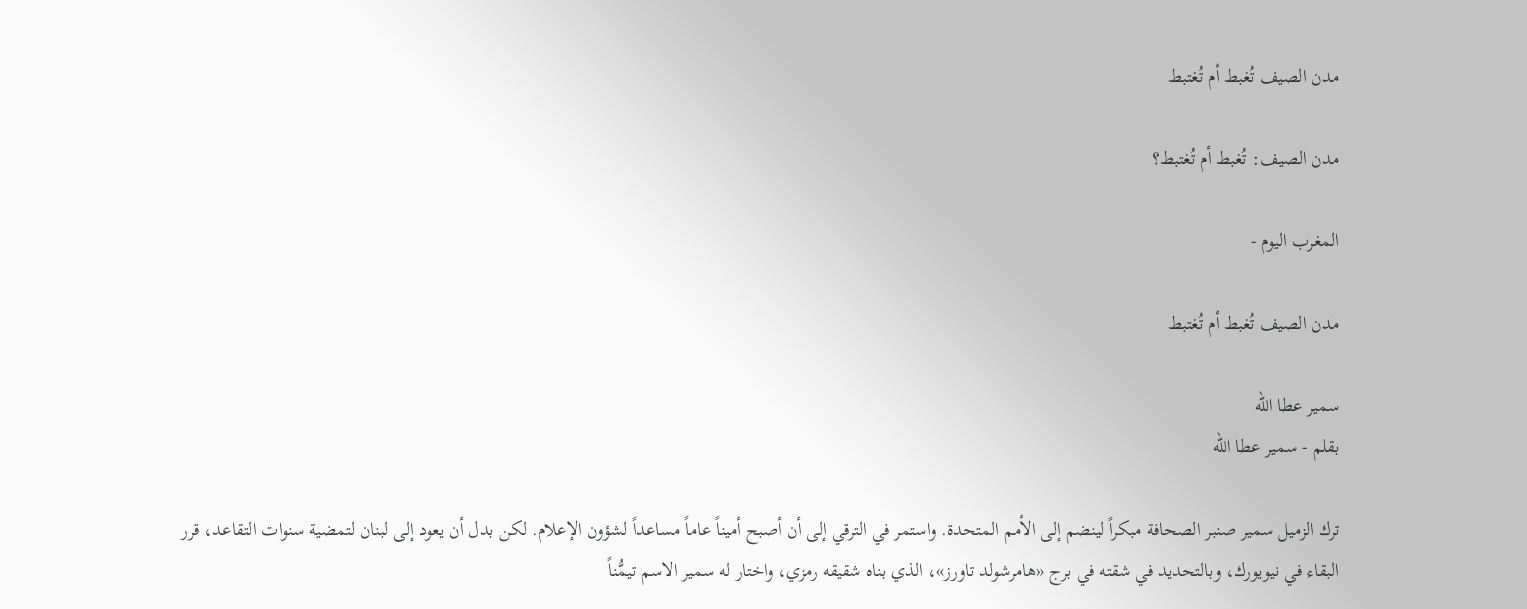مدن الصيف تُغبط أم تُغتبط

مدن الصيف: تُغبط أم تُغتبط؟

المغرب اليوم -

مدن الصيف تُغبط أم تُغتبط

سمير عطا الله
بقلم - سمير عطا الله

ترك الزميل سمير صنبر الصحافة مبكراً لينضم إلى الأمم المتحدة. واستمر في الترقي إلى أن أصبح أميناً عاماً مساعداً لشؤون الإعلام. لكن بدل أن يعود إلى لبنان لتمضية سنوات التقاعد، قرر البقاء في نيويورك، وبالتحديد في شقته في برج «هامرشولد تاورز»، الذي بناه شقيقه رمزي، واختار له سمير الاسم تيمُّناً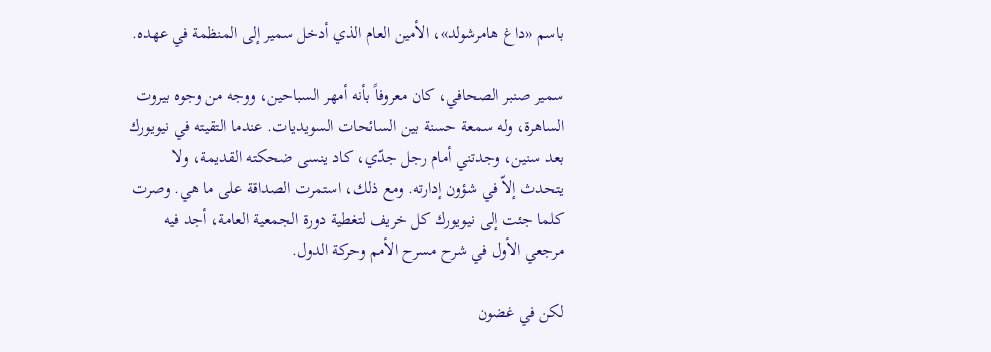باسم «داغ هامرشولد»، الأمين العام الذي أدخل سمير إلى المنظمة في عهده.

سمير صنبر الصحافي، كان معروفاً بأنه أمهر السباحين، ووجه من وجوه بيروت الساهرة، وله سمعة حسنة بين السائحات السويديات. عندما التقيته في نيويورك بعد سنين، وجدتني أمام رجل جدّي، كاد ينسى ضحكته القديمة، ولا يتحدث إلاّ في شؤون إدارته. ومع ذلك، استمرت الصداقة على ما هي. وصرت كلما جئت إلى نيويورك كل خريف لتغطية دورة الجمعية العامة، أجد فيه مرجعي الأول في شرح مسرح الأمم وحركة الدول.

لكن في غضون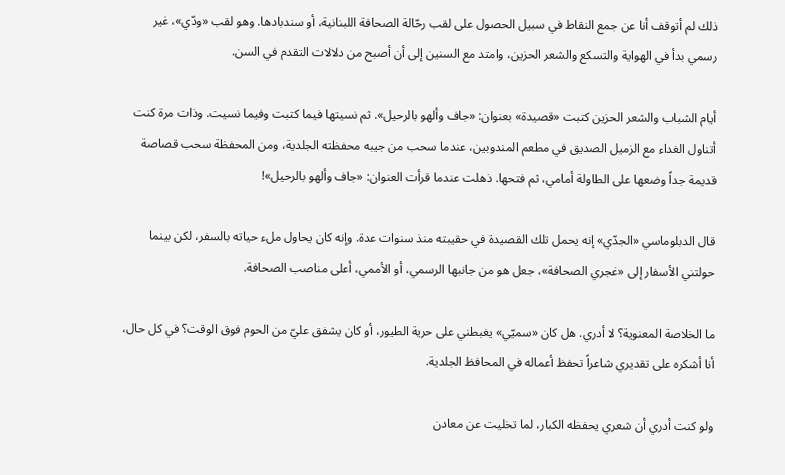ذلك لم أتوقف أنا عن جمع النقاط في سبيل الحصول على لقب رحّالة الصحافة اللبنانية، أو سندبادها. وهو لقب «ودّي»، غير رسمي بدأ في الهواية والتسكع والشعر الحزين، وامتد مع السنين إلى أن أصبح من دلالات التقدم في السن.

أيام الشباب والشعر الحزين كتبت «قصيدة» بعنوان: «جاف وألهو بالرحيل». ثم نسيتها فيما كتبت وفيما نسيت. وذات مرة كنت أتناول الغداء مع الزميل الصديق في مطعم المندوبين، عندما سحب من جيبه محفظته الجلدية، ومن المحفظة سحب قصاصة قديمة جداً وضعها على الطاولة أمامي، ثم فتحها. ذهلت عندما قرأت العنوان: «جاف وألهو بالرحيل»!

قال الدبلوماسي «الجدّي» إنه يحمل تلك القصيدة في حقيبته منذ سنوات عدة. وإنه كان يحاول ملء حياته بالسفر، لكن بينما حولتني الأسفار إلى «غجري الصحافة»، جعل هو من جانبها الرسمي، أو الأممي، أعلى مناصب الصحافة.

ما الخلاصة المعنوية؟ لا أدري. هل كان «سميّي» يغبطني على حرية الطيور، أو كان يشفق عليّ من الحوم فوق الوقت؟ في كل حال، أنا أشكره على تقديري شاعراً تحفظ أعماله في المحافظ الجلدية.

ولو كنت أدري أن شعري يحفظه الكبار، لما تخليت عن معادن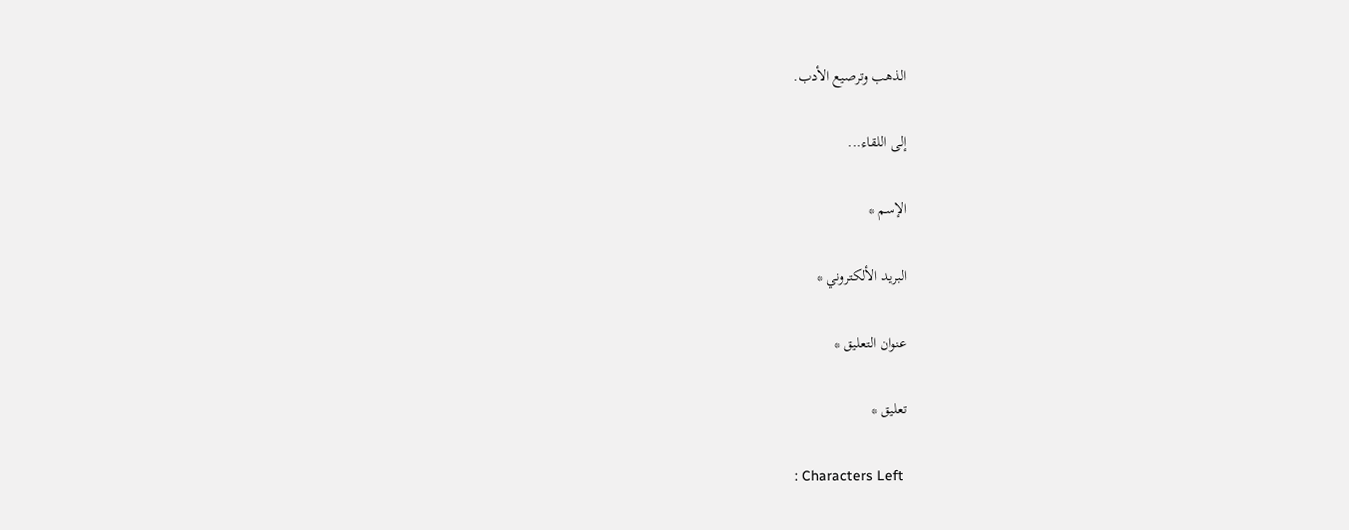الذهب وترصيع الأدب.

إلى اللقاء...

الإسم *

البريد الألكتروني *

عنوان التعليق *

تعليق *

: Characters Left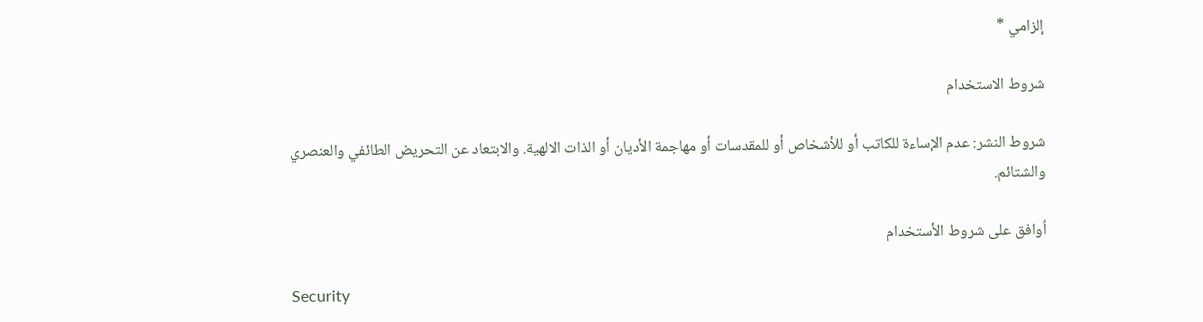إلزامي *

شروط الاستخدام

شروط النشر: عدم الإساءة للكاتب أو للأشخاص أو للمقدسات أو مهاجمة الأديان أو الذات الالهية. والابتعاد عن التحريض الطائفي والعنصري والشتائم.

اُوافق على شروط الأستخدام

Security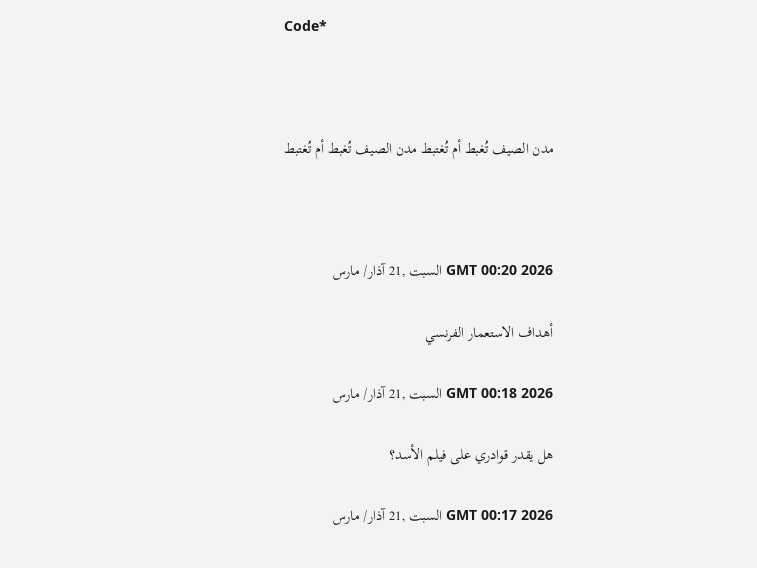Code*



مدن الصيف تُغبط أم تُغتبط مدن الصيف تُغبط أم تُغتبط



GMT 00:20 2026 السبت ,21 آذار/ مارس

أهداف الاستعمار الفرنسي

GMT 00:18 2026 السبت ,21 آذار/ مارس

هل يقدر قوادري على فيلم الأسد؟

GMT 00:17 2026 السبت ,21 آذار/ مارس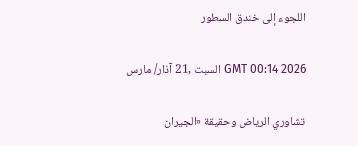اللجوء إلى خندق السطور

GMT 00:14 2026 السبت ,21 آذار/ مارس

تشاوري الرياض وحقيقة «الجيران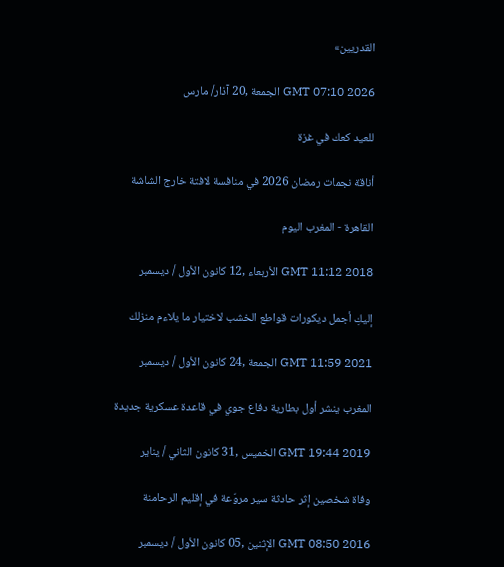القدريين»

GMT 07:10 2026 الجمعة ,20 آذار/ مارس

للعيد كعك في غزة

أناقة نجمات رمضان 2026 في منافسة لافتة خارج الشاشة

القاهرة - المغرب اليوم

GMT 11:12 2018 الأربعاء ,12 كانون الأول / ديسمبر

إليكِ أجمل ديكورات قواطع الخشب لاختيار ما يلاءم منزلك

GMT 11:59 2021 الجمعة ,24 كانون الأول / ديسمبر

المغرب ينشر أول بطارية دفاع جوي في قاعدة عسكرية جديدة

GMT 19:44 2019 الخميس ,31 كانون الثاني / يناير

وفاة شخصين إثر حادثة سير مروّعة في إقليم الرحامنة

GMT 08:50 2016 الإثنين ,05 كانون الأول / ديسمبر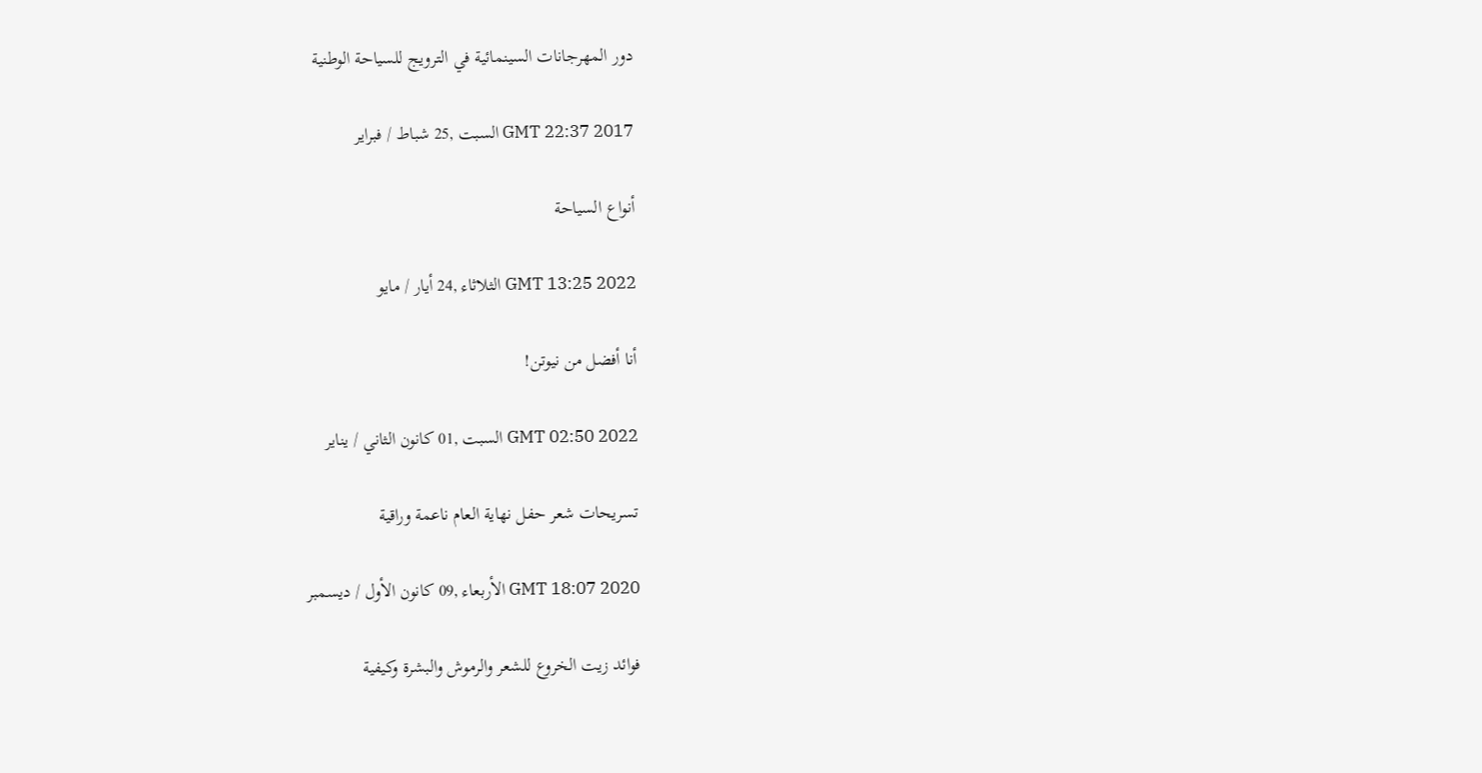دور المهرجانات السينمائية في الترويج للسياحة الوطنية

GMT 22:37 2017 السبت ,25 شباط / فبراير

أنواع السياحة

GMT 13:25 2022 الثلاثاء ,24 أيار / مايو

أنا أفضل من نيوتن!

GMT 02:50 2022 السبت ,01 كانون الثاني / يناير

تسريحات شعر حفل نهاية العام ناعمة وراقية

GMT 18:07 2020 الأربعاء ,09 كانون الأول / ديسمبر

فوائد زيت الخروع للشعر والرموش والبشرة وكيفية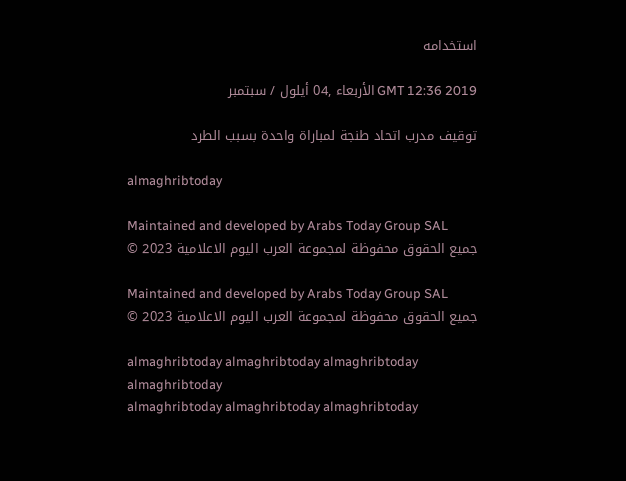استخدامه

GMT 12:36 2019 الأربعاء ,04 أيلول / سبتمبر

توقيف مدرب اتحاد طنجة لمباراة واحدة بسبب الطرد

almaghribtoday

Maintained and developed by Arabs Today Group SAL
جميع الحقوق محفوظة لمجموعة العرب اليوم الاعلامية 2023 ©

Maintained and developed by Arabs Today Group SAL
جميع الحقوق محفوظة لمجموعة العرب اليوم الاعلامية 2023 ©

almaghribtoday almaghribtoday almaghribtoday almaghribtoday
almaghribtoday almaghribtoday almaghribtoday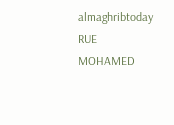almaghribtoday
RUE MOHAMED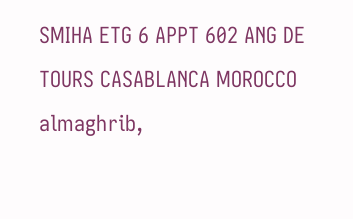SMIHA ETG 6 APPT 602 ANG DE TOURS CASABLANCA MOROCCO
almaghrib,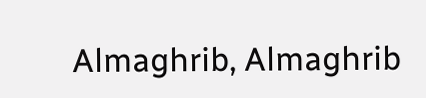Almaghrib, Almaghrib